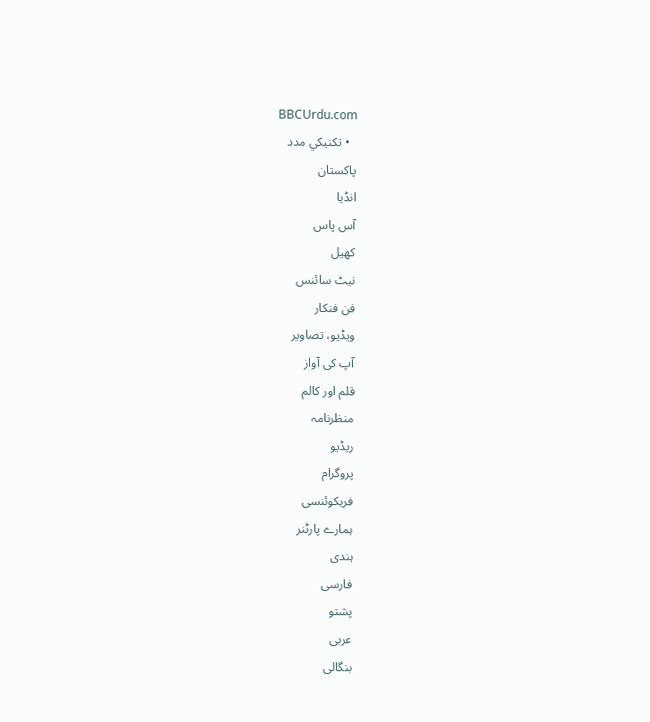BBCUrdu.com
  • تکنيکي مدد
پاکستان
انڈیا
آس پاس
کھیل
نیٹ سائنس
فن فنکار
ویڈیو، تصاویر
آپ کی آواز
قلم اور کالم
منظرنامہ
ریڈیو
پروگرام
فریکوئنسی
ہمارے پارٹنر
ہندی
فارسی
پشتو
عربی
بنگالی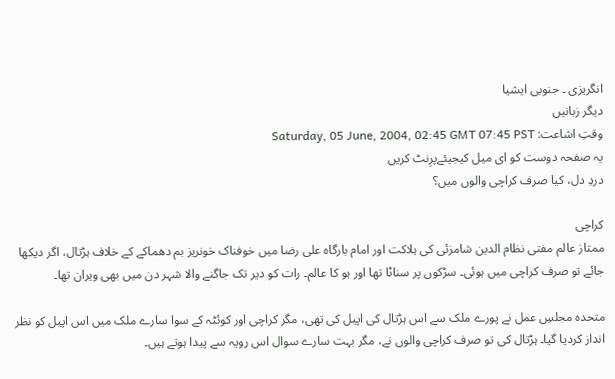انگریزی ۔ جنوبی ایشیا
دیگر زبانیں
وقتِ اشاعت: Saturday, 05 June, 2004, 02:45 GMT 07:45 PST
یہ صفحہ دوست کو ای میل کیجیئےپرِنٹ کریں
دردِ دل، کیا صرف کراچی والوں میں؟

کراچی
ممتاز عالم مفتی نظام الدین شامزئی کی ہلاکت اور امام بارگاہ علی رضا میں خوفناک خونریز بم دھماکے کے خلاف ہڑتال، اگر دیکھا جائے تو صرف کراچی میں ہوئی۔ سڑکوں پر سناٹا تھا اور ہو کا عالم۔ رات کو دیر تک جاگنے والا شہر دن میں بھی ویران تھا۔

متحدہ مجلسِ عمل نے پورے ملک سے اس ہڑتال کی اپیل کی تھی، مگر کراچی اور کوئٹہ کے سوا سارے ملک میں اس اپیل کو نظر انداز کردیا گیا۔ ہڑتال کی تو صرف کراچی والوں نے، مگر بہت سارے سوال اس رویہ سے پیدا ہوتے ہیں۔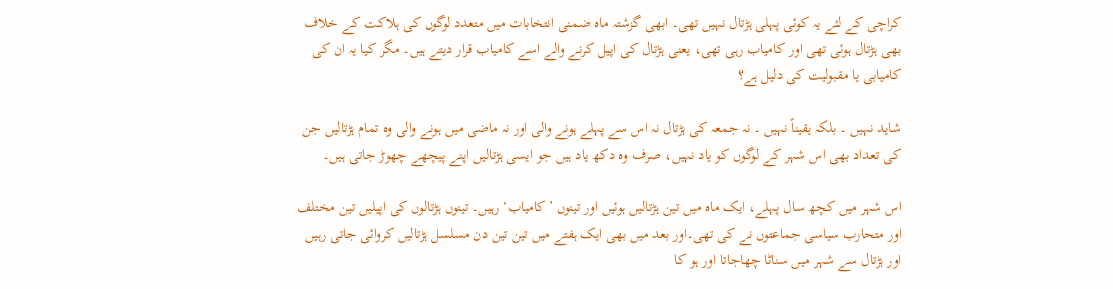کراچی کے لئے یہ کوئی پہلی ہڑتال نہیں تھی۔ ابھی گزشتہ ماہ ضمنی انتخابات میں متعدد لوگوں کی ہلاکت کے خلاف بھی ہڑتال ہوئی تھی اور کامیاب رہی تھی، یعنی ہڑتال کی اپیل کرنے والے اسے کامیاب قرار دیتے ہیں۔ مگر کیا یہ ان کی کامیابی یا مقبولیت کی دلیل ہے؟

شاید نہیں ۔ بلکہ یقیناً نہیں ۔ نہ جمعہ کی ہڑتال نہ اس سے پہلے ہونے والی اور نہ ماضی میں ہونے والی وہ تمام ہڑتالیں جن کی تعداد بھی اس شہر کے لوگوں کو یاد نہیں، صرف وہ دکھ یاد ہیں جو ایسی ہڑتالیں اپنے پیچھے چھوڑ جاتی ہیں۔

اس شہر میں کچھ سال پہلے، ایک ماہ میں تین ہڑتالیں ہوئیں اور تینوں ’کامیاب‘ رہیں۔ تینوں ہڑتالوں کی اپیلیں تین مختلف اور متحارب سیاسی جماعتوں نے کی تھی۔اور بعد میں بھی ایک ہفتے میں تین تین دن مسلسل ہڑتالیں کروائی جاتی رہیں اور ہڑتال سے شہر میں سناٹا چھاجاتا اور ہو کا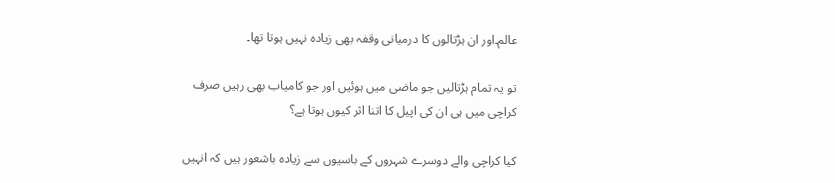عالم۔اور ان ہڑتالوں کا درمیانی وقفہ بھی زیادہ نہیں ہوتا تھا۔

تو یہ تمام ہڑتالیں جو ماضی میں ہوئیں اور جو کامیاب بھی رہیں صرف کراچی میں ہی ان کی اپیل کا اتنا اثر کیوں ہوتا ہے؟

کیا کراچی والے دوسرے شہروں کے باسیوں سے زیادہ باشعور ہیں کہ انہیں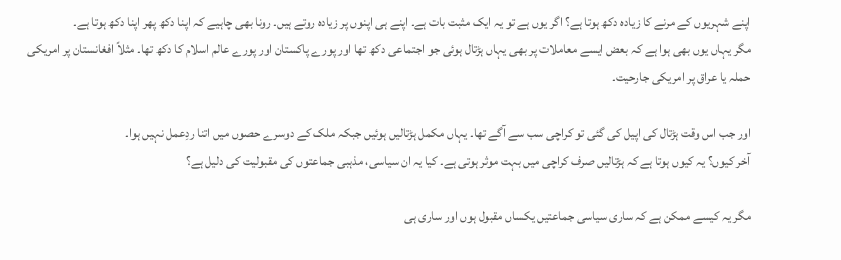اپنے شہریوں کے مرنے کا زیادہ دکھ ہوتا ہے؟ اگر یوں ہے تو یہ ایک مثبت بات ہے۔ اپنے ہی اپنوں پر زیادہ روتے ہیں۔ رونا بھی چاہیے کہ اپنا دکھ پھر اپنا دکھ ہوتا ہے۔
مگر یہاں یوں بھی ہوا ہے کہ بعض ایسے معاملات پر بھی یہاں ہڑتال ہوئی جو اجتماعی دکھ تھا اور پورے پاکستان اور پورے عالم اسلام کا دکھ تھا۔ مثلاً افغانستان پر امریکی حملہ یا عراق پر امریکی جارحیت۔

اور جب اس وقت ہڑتال کی اپیل کی گئی تو کراچی سب سے آگے تھا۔ یہاں مکمل ہڑتالیں ہوئیں جبکہ ملک کے دوسرے حصوں میں اتنا ردِعمل نہیں ہوا۔
آخر کیوں؟ یہ کیوں ہوتا ہے کہ ہڑتالیں صرف کراچی میں بہت موثر ہوتی ہے۔ کیا یہ ان سیاسی، مذہبی جماعتوں کی مقبولیت کی دلیل ہے؟

مگر یہ کیسے ممکن ہے کہ ساری سیاسی جماعتیں یکساں مقبول ہوں اور ساری ہی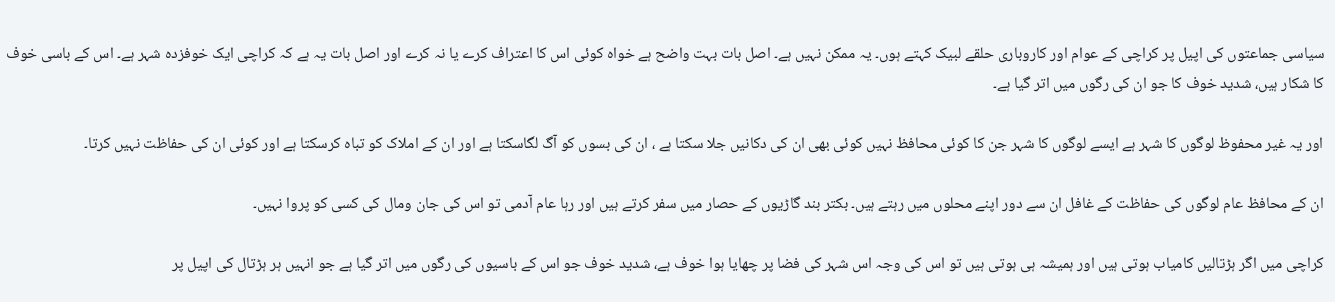سیاسی جماعتوں کی اپیل پر کراچی کے عوام اور کاروباری حلقے لبیک کہتے ہوں۔ یہ ممکن نہیں ہے۔ اصل بات بہت واضح ہے خواہ کوئی اس کا اعتراف کرے یا نہ کرے اور اصل بات یہ ہے کہ کراچی ایک خوفزدہ شہر ہے۔ اس کے باسی خوف کا شکار ہیں، شدید خوف کا جو ان کی رگوں میں اتر گیا ہے۔

اور یہ غیر محفوظ لوگوں کا شہر ہے ایسے لوگوں کا شہر جن کا کوئی محافظ نہیں کوئی بھی ان کی دکانیں جلا سکتا ہے ، ان کی بسوں کو آگ لگاسکتا ہے اور ان کے املاک کو تباہ کرسکتا ہے اور کوئی ان کی حفاظت نہیں کرتا۔

ان کے محافظ عام لوگوں کی حفاظت کے غافل ان سے دور اپنے محلوں میں رہتے ہیں۔ بکتر بند گاڑیوں کے حصار میں سفر کرتے ہیں اور رہا عام آدمی تو اس کی جان ومال کی کسی کو پروا نہیں۔

کراچی میں اگر ہڑتالیں کامیاب ہوتی ہیں اور ہمیشہ ہی ہوتی ہیں تو اس کی وجہ اس شہر کی فضا پر چھایا ہوا خوف ہے، شدید خوف جو اس کے باسیوں کی رگوں میں اتر گیا ہے جو انہیں ہر ہڑتال کی اپیل پر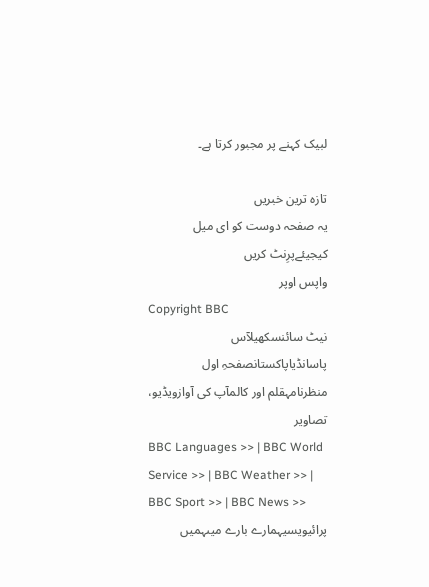لبیک کہنے پر مجبور کرتا ہے۔

تازہ ترین خبریں
یہ صفحہ دوست کو ای میل کیجیئےپرِنٹ کریں
واپس اوپر
Copyright BBC
نیٹ سائنسکھیلآس پاسانڈیاپاکستانصفحہِ اول
منظرنامہقلم اور کالمآپ کی آوازویڈیو، تصاویر
BBC Languages >> | BBC World Service >> | BBC Weather >> | BBC Sport >> | BBC News >>
پرائیویسیہمارے بارے میںہمیں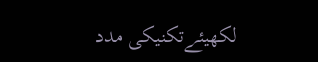لکھیئےتکنیکی مدد